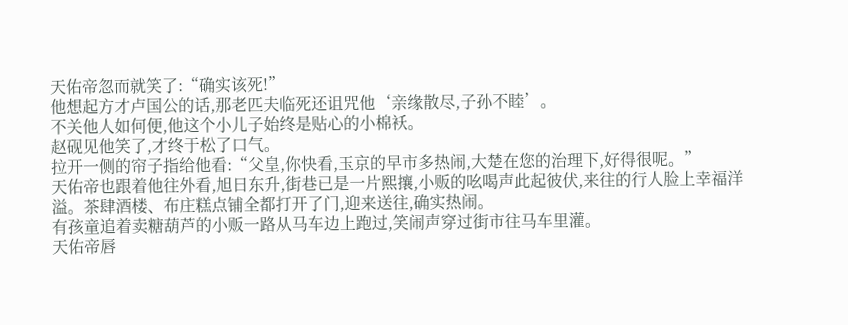天佑帝忽而就笑了:“确实该死!”
他想起方才卢国公的话,那老匹夫临死还诅咒他‘亲缘散尽,子孙不睦’。
不关他人如何便,他这个小儿子始终是贴心的小棉袄。
赵砚见他笑了,才终于松了口气。
拉开一侧的帘子指给他看:“父皇,你快看,玉京的早市多热闹,大楚在您的治理下,好得很呢。”
天佑帝也跟着他往外看,旭日东升,街巷已是一片熙攘,小贩的吆喝声此起彼伏,来往的行人脸上幸福洋溢。茶肆酒楼、布庄糕点铺全都打开了门,迎来送往,确实热闹。
有孩童追着卖糖葫芦的小贩一路从马车边上跑过,笑闹声穿过街市往马车里灌。
天佑帝唇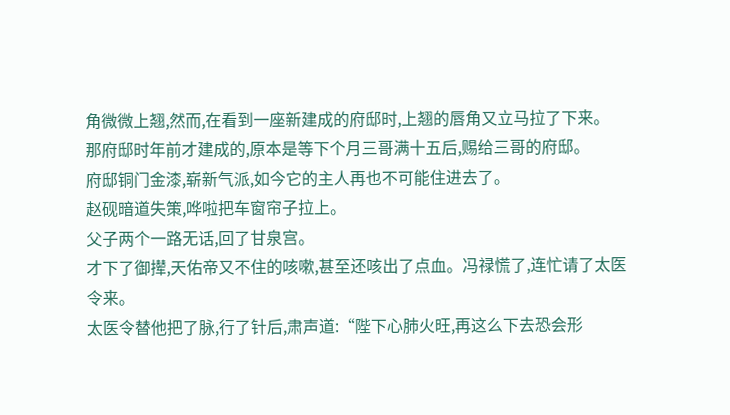角微微上翘,然而,在看到一座新建成的府邸时,上翘的唇角又立马拉了下来。
那府邸时年前才建成的,原本是等下个月三哥满十五后,赐给三哥的府邸。
府邸铜门金漆,崭新气派,如今它的主人再也不可能住进去了。
赵砚暗道失策,哗啦把车窗帘子拉上。
父子两个一路无话,回了甘泉宫。
才下了御撵,天佑帝又不住的咳嗽,甚至还咳出了点血。冯禄慌了,连忙请了太医令来。
太医令替他把了脉,行了针后,肃声道:“陛下心肺火旺,再这么下去恐会形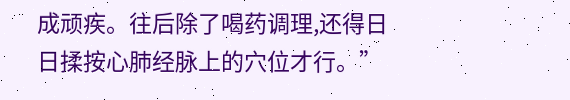成顽疾。往后除了喝药调理,还得日日揉按心肺经脉上的穴位才行。”